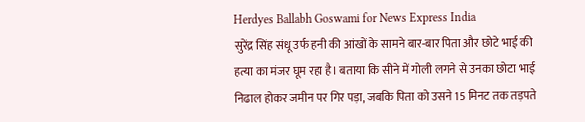Herdyes Ballabh Goswami for News Express India
सुरेंद्र सिंह संधू उर्फ हनी की आंखों के सामने बार-बार पिता और छोटे भाई की हत्या का मंजर घूम रहा है। बताया कि सीने में गोली लगने से उनका छोटा भाई निढाल होकर जमीन पर गिर पड़ा, जबकि पिता को उसने 15 मिनट तक तड़पते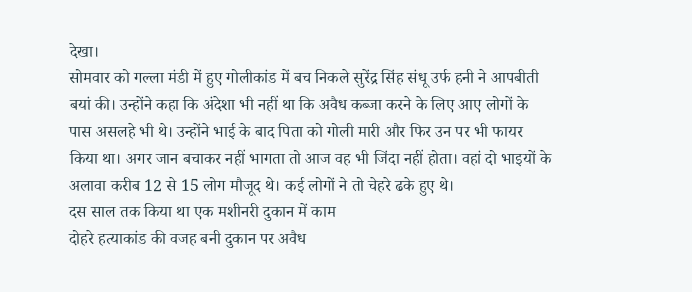देखा।
सोमवार को गल्ला मंडी में हुए गोलीकांड में बच निकले सुरेंद्र सिंह संधू उर्फ हनी ने आपबीती बयां की। उन्होंने कहा कि अंदेशा भी नहीं था कि अवैध कब्जा करने के लिए आए लोगों के पास असलहे भी थे। उन्होंने भाई के बाद पिता को गोली मारी और फिर उन पर भी फायर किया था। अगर जान बचाकर नहीं भागता तो आज वह भी जिंदा नहीं होता। वहां दो भाइयों के अलावा करीब 12 से 15 लोग मौजूद थे। कई लोगों ने तो चेहरे ढके हुए थे।
दस साल तक किया था एक मशीनरी दुकान में काम
दोहरे हत्याकांड की वजह बनी दुकान पर अवैध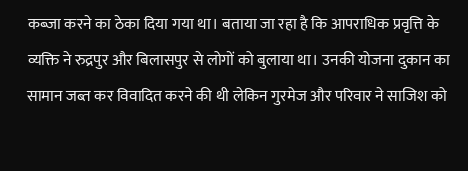कब्जा करने का ठेका दिया गया था। बताया जा रहा है कि आपराधिक प्रवृत्ति के व्यक्ति ने रुद्रपुर और बिलासपुर से लोगों को बुलाया था। उनकी योजना दुकान का सामान जब्त कर विवादित करने की थी लेकिन गुरमेज और परिवार ने साजिश को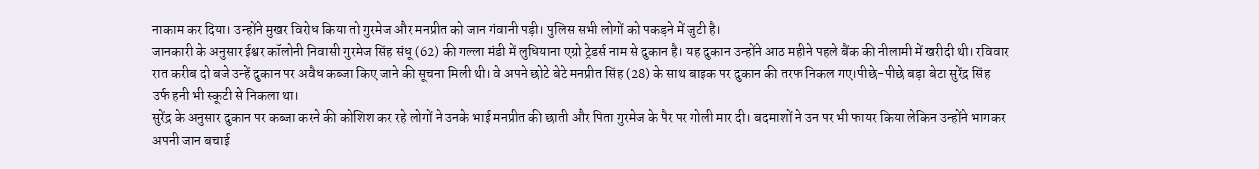नाकाम कर दिया। उन्होंने मुखर विरोध किया तो गुरमेज और मनप्रीत को जान गंवानी पड़ी। पुलिस सभी लोगों को पकड़ने में जुटी है।
जानकारी के अनुसार ईश्वर कॉलोनी निवासी गुरमेज सिंह संधू (62) की गल्ला मंडी में लुधियाना एग्रो ट्रेडर्स नाम से दुकान है। यह दुकान उन्होंने आठ महीने पहले बैंक की नीलामी में खरीदी थी। रविवार रात करीब दो बजे उन्हें दुकान पर अवैध कब्जा किए जाने की सूचना मिली थी। वे अपने छोटे बेटे मनप्रीत सिंह (28) के साथ बाइक पर दुकान की तरफ निकल गए।पीछे-पीछे बड़ा बेटा सुरेंद्र सिंह उर्फ हनी भी स्कूटी से निकला था।
सुरेंद्र के अनुसार दुकान पर कब्जा करने की कोशिश कर रहे लोगों ने उनके भाई मनप्रीत की छाती और पिता गुरमेज के पैर पर गोली मार दी। बदमाशों ने उन पर भी फायर किया लेकिन उन्होंने भागकर अपनी जान बचाई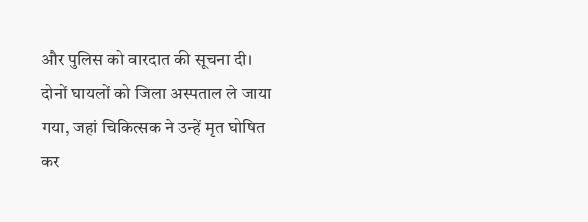और पुलिस को वारदात की सूचना दी। दोनों घायलों को जिला अस्पताल ले जाया गया, जहां चिकित्सक ने उन्हें मृत घोषित कर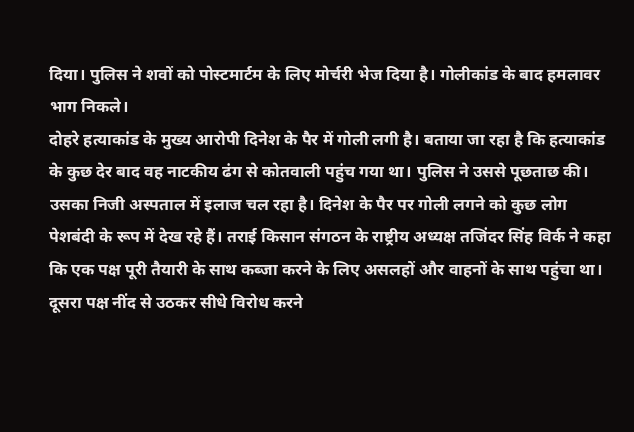दिया। पुलिस ने शवों को पोस्टमार्टम के लिए मोर्चरी भेज दिया है। गोलीकांड के बाद हमलावर भाग निकले।
दोहरे हत्याकांड के मुख्य आरोपी दिनेश के पैर में गोली लगी है। बताया जा रहा है कि हत्याकांड के कुछ देर बाद वह नाटकीय ढंग से कोतवाली पहुंच गया था। पुलिस ने उससे पूछताछ की। उसका निजी अस्पताल में इलाज चल रहा है। दिनेश के पैर पर गोली लगने को कुछ लोग पेशबंदी के रूप में देख रहे हैं। तराई किसान संगठन के राष्ट्रीय अध्यक्ष तजिंदर सिंह विर्क ने कहा कि एक पक्ष पूरी तैयारी के साथ कब्जा करने के लिए असलहों और वाहनों के साथ पहुंचा था। दूसरा पक्ष नींद से उठकर सीधे विरोध करने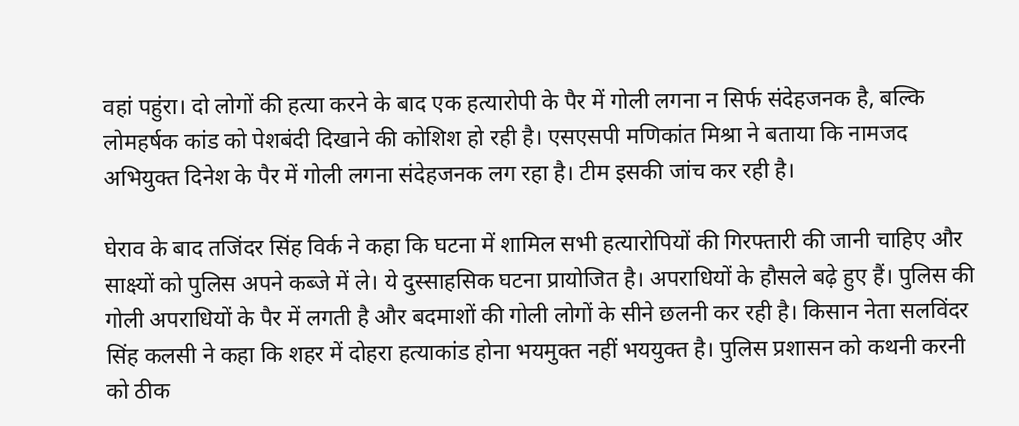वहां पहुंरा। दो लोगों की हत्या करने के बाद एक हत्यारोपी के पैर में गोली लगना न सिर्फ संदेहजनक है, बल्कि लोमहर्षक कांड को पेशबंदी दिखाने की कोशिश हो रही है। एसएसपी मणिकांत मिश्रा ने बताया कि नामजद अभियुक्त दिनेश के पैर में गोली लगना संदेहजनक लग रहा है। टीम इसकी जांच कर रही है।

घेराव के बाद तजिंदर सिंह विर्क ने कहा कि घटना में शामिल सभी हत्यारोपियों की गिरफ्तारी की जानी चाहिए और साक्ष्यों को पुलिस अपने कब्जे में ले। ये दुस्साहसिक घटना प्रायोजित है। अपराधियों के हौसले बढ़े हुए हैं। पुलिस की गोली अपराधियों के पैर में लगती है और बदमाशों की गोली लोगों के सीने छलनी कर रही है। किसान नेता सलविंदर सिंह कलसी ने कहा कि शहर में दोहरा हत्याकांड होना भयमुक्त नहीं भययुक्त है। पुलिस प्रशासन को कथनी करनी को ठीक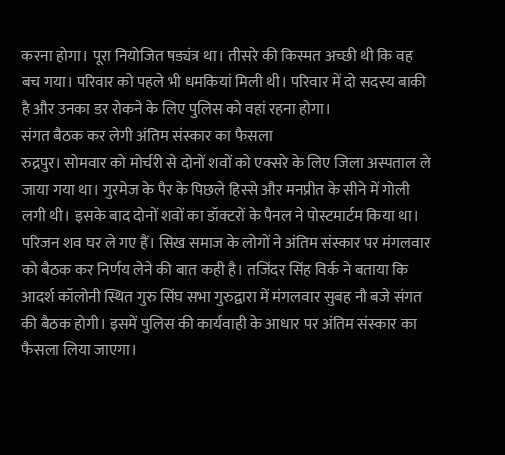करना होगा। पूरा नियोजित षड्यंत्र था। तीसरे की किस्मत अच्छी थी कि वह बच गया। परिवार को पहले भी धमकियां मिली थी। परिवार में दो सदस्य बाकी है और उनका डर रोकने के लिए पुलिस को वहां रहना होगा।
संगत बैठक कर लेगी अंतिम संस्कार का फैसला
रुद्रपुर। सोमवार को मोर्चरी से दोनों शवों को एक्सरे के लिए जिला अस्पताल ले जाया गया था। गुरमेज के पैर के पिछले हिस्से और मनप्रीत के सीने में गोली लगी थी। इसके बाद दोनों शवों का डॉक्टरों के पैनल ने पोस्टमार्टम किया था। परिजन शव घर ले गए हैं। सिख समाज के लोगों ने अंतिम संस्कार पर मंगलवार को बैठक कर निर्णय लेने की बात कही है। तजिंदर सिंह विर्क ने बताया कि आदर्श कॉलोनी स्थित गुरु सिंघ सभा गुरुद्वारा में मंगलवार सुबह नौ बजे संगत की बैठक होगी। इसमें पुलिस की कार्यवाही के आधार पर अंतिम संस्कार का फैसला लिया जाएगा।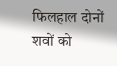फिलहाल दोनों शवों को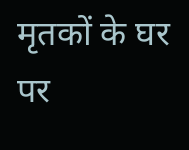मृतकों के घर पर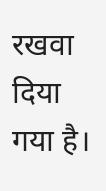रखवा दिया गया है।